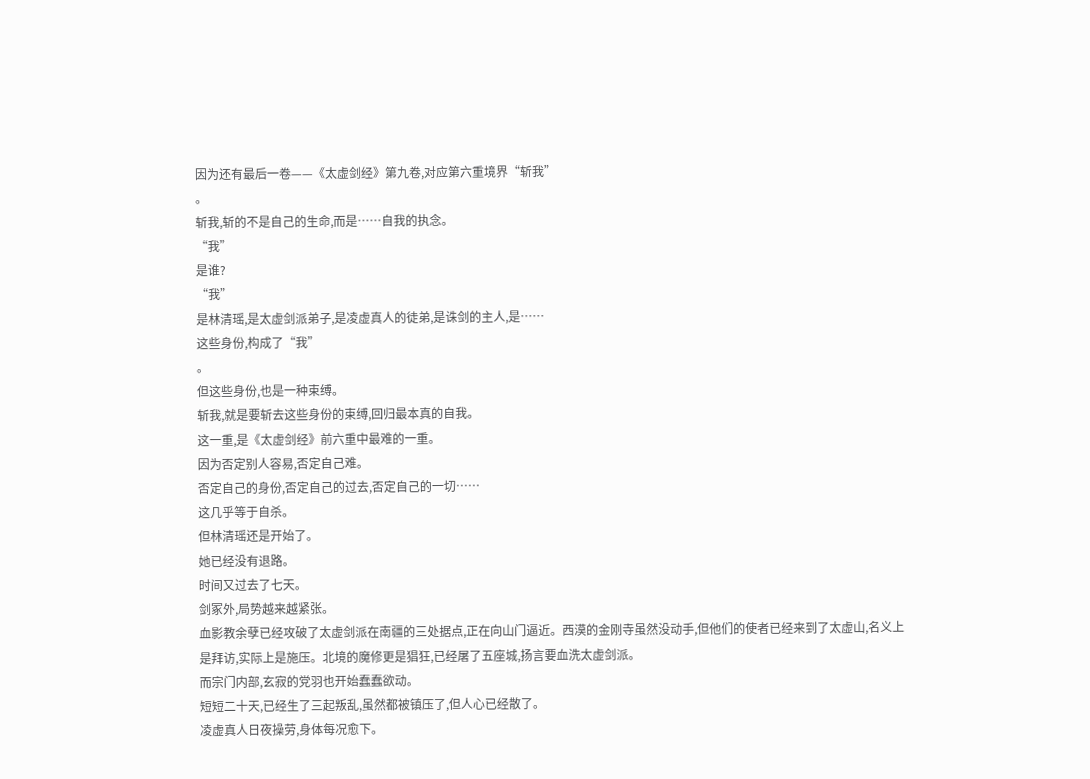因为还有最后一卷——《太虚剑经》第九卷,对应第六重境界“斩我”
。
斩我,斩的不是自己的生命,而是……自我的执念。
“我”
是谁?
“我”
是林清瑶,是太虚剑派弟子,是凌虚真人的徒弟,是诛剑的主人,是……
这些身份,构成了“我”
。
但这些身份,也是一种束缚。
斩我,就是要斩去这些身份的束缚,回归最本真的自我。
这一重,是《太虚剑经》前六重中最难的一重。
因为否定别人容易,否定自己难。
否定自己的身份,否定自己的过去,否定自己的一切……
这几乎等于自杀。
但林清瑶还是开始了。
她已经没有退路。
时间又过去了七天。
剑冢外,局势越来越紧张。
血影教余孽已经攻破了太虚剑派在南疆的三处据点,正在向山门逼近。西漠的金刚寺虽然没动手,但他们的使者已经来到了太虚山,名义上是拜访,实际上是施压。北境的魔修更是猖狂,已经屠了五座城,扬言要血洗太虚剑派。
而宗门内部,玄寂的党羽也开始蠢蠢欲动。
短短二十天,已经生了三起叛乱,虽然都被镇压了,但人心已经散了。
凌虚真人日夜操劳,身体每况愈下。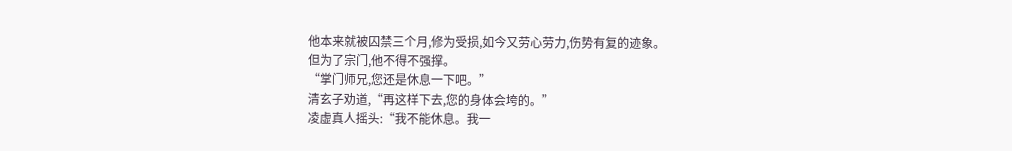他本来就被囚禁三个月,修为受损,如今又劳心劳力,伤势有复的迹象。
但为了宗门,他不得不强撑。
“掌门师兄,您还是休息一下吧。”
清玄子劝道,“再这样下去,您的身体会垮的。”
凌虚真人摇头:“我不能休息。我一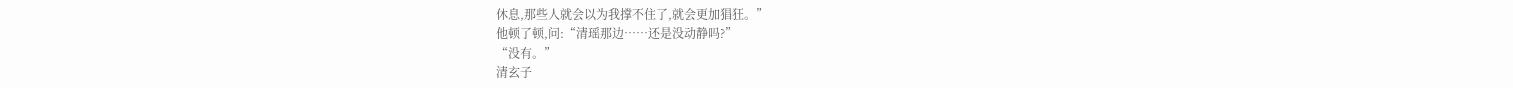休息,那些人就会以为我撑不住了,就会更加猖狂。”
他顿了顿,问:“清瑶那边……还是没动静吗?”
“没有。”
清玄子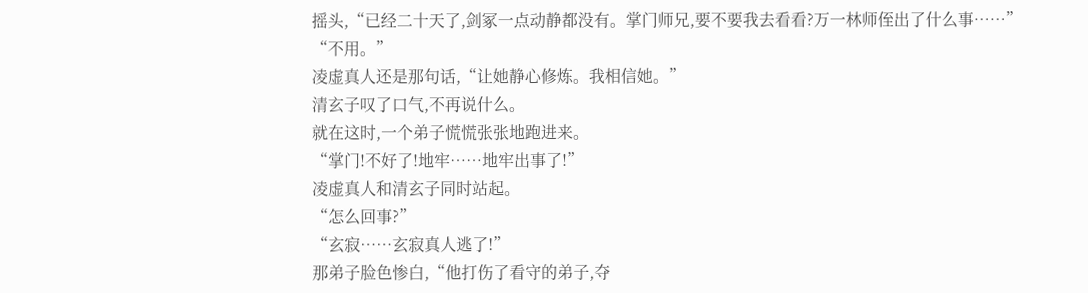摇头,“已经二十天了,剑冢一点动静都没有。掌门师兄,要不要我去看看?万一林师侄出了什么事……”
“不用。”
凌虚真人还是那句话,“让她静心修炼。我相信她。”
清玄子叹了口气,不再说什么。
就在这时,一个弟子慌慌张张地跑进来。
“掌门!不好了!地牢……地牢出事了!”
凌虚真人和清玄子同时站起。
“怎么回事?”
“玄寂……玄寂真人逃了!”
那弟子脸色惨白,“他打伤了看守的弟子,夺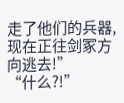走了他们的兵器,现在正往剑冢方向逃去!”
“什么?!”